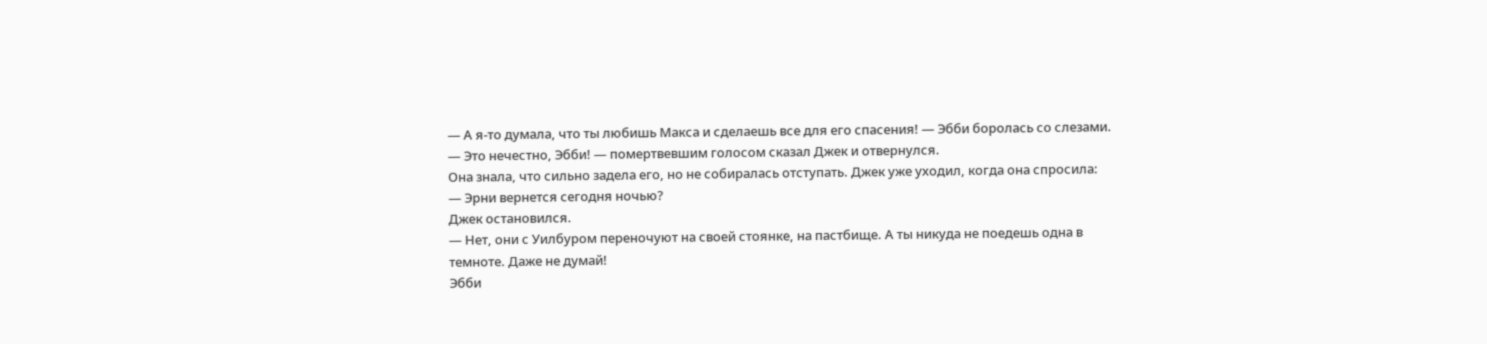— А я-то думала, что ты любишь Макса и сделаешь все для его спасения! — Эбби боролась со слезами.
— Это нечестно, Эбби! — помертвевшим голосом сказал Джек и отвернулся.
Она знала, что сильно задела его, но не собиралась отступать. Джек уже уходил, когда она спросила:
— Эрни вернется сегодня ночью?
Джек остановился.
— Нет, они с Уилбуром переночуют на своей стоянке, на пастбище. А ты никуда не поедешь одна в темноте. Даже не думай!
Эбби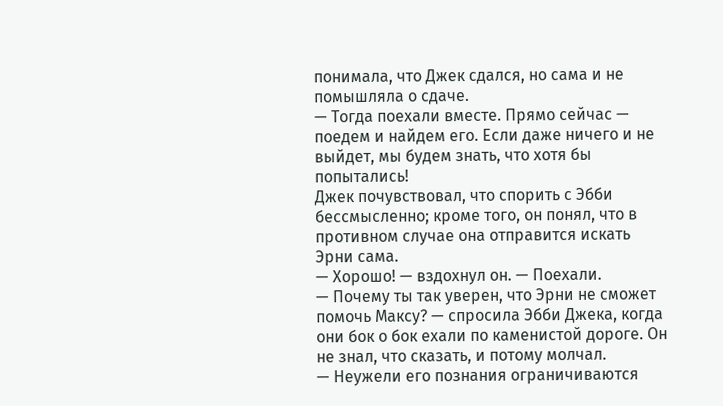понимала, что Джек сдался, но сама и не помышляла о сдаче.
— Тогда поехали вместе. Прямо сейчас — поедем и найдем его. Если даже ничего и не выйдет, мы будем знать, что хотя бы попытались!
Джек почувствовал, что спорить с Эбби бессмысленно; кроме того, он понял, что в противном случае она отправится искать Эрни сама.
— Хорошо! — вздохнул он. — Поехали.
— Почему ты так уверен, что Эрни не сможет помочь Максу? — спросила Эбби Джека, когда они бок о бок ехали по каменистой дороге. Он не знал, что сказать, и потому молчал.
— Неужели его познания ограничиваются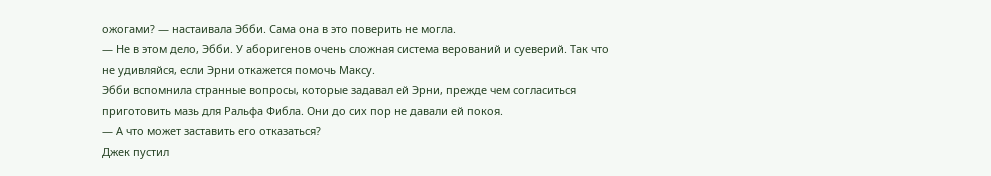ожогами? — настаивала Эбби. Сама она в это поверить не могла.
— Не в этом дело, Эбби. У аборигенов очень сложная система верований и суеверий. Так что не удивляйся, если Эрни откажется помочь Максу.
Эбби вспомнила странные вопросы, которые задавал ей Эрни, прежде чем согласиться приготовить мазь для Ральфа Фибла. Они до сих пор не давали ей покоя.
— А что может заставить его отказаться?
Джек пустил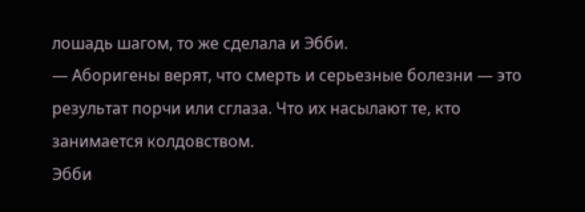лошадь шагом, то же сделала и Эбби.
— Аборигены верят, что смерть и серьезные болезни — это результат порчи или сглаза. Что их насылают те, кто занимается колдовством.
Эбби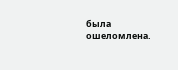была ошеломлена.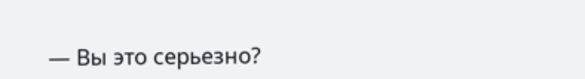— Вы это серьезно?